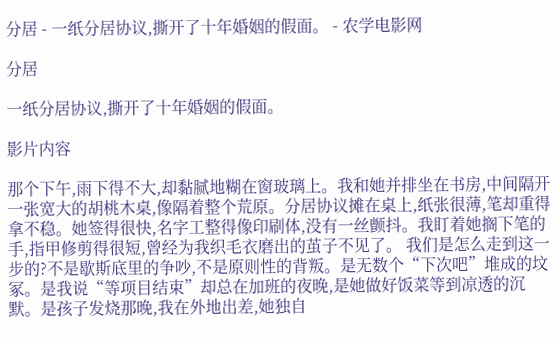分居 - 一纸分居协议,撕开了十年婚姻的假面。 - 农学电影网

分居

一纸分居协议,撕开了十年婚姻的假面。

影片内容

那个下午,雨下得不大,却黏腻地糊在窗玻璃上。我和她并排坐在书房,中间隔开一张宽大的胡桃木桌,像隔着整个荒原。分居协议摊在桌上,纸张很薄,笔却重得拿不稳。她签得很快,名字工整得像印刷体,没有一丝颤抖。我盯着她搁下笔的手,指甲修剪得很短,曾经为我织毛衣磨出的茧子不见了。 我们是怎么走到这一步的?不是歇斯底里的争吵,不是原则性的背叛。是无数个“下次吧”堆成的坟冢。是我说“等项目结束”却总在加班的夜晚,是她做好饭菜等到凉透的沉默。是孩子发烧那晚,我在外地出差,她独自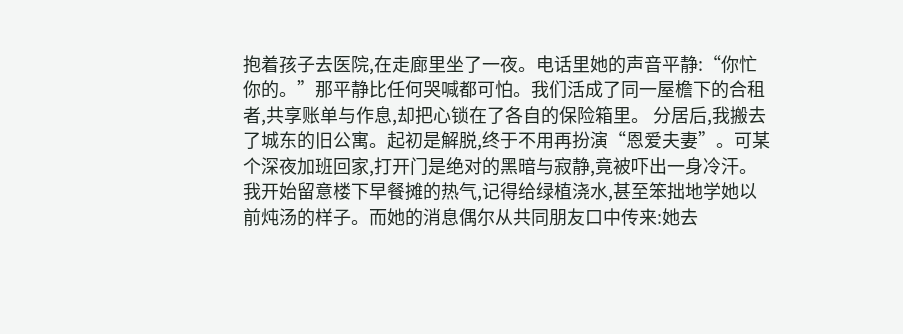抱着孩子去医院,在走廊里坐了一夜。电话里她的声音平静:“你忙你的。”那平静比任何哭喊都可怕。我们活成了同一屋檐下的合租者,共享账单与作息,却把心锁在了各自的保险箱里。 分居后,我搬去了城东的旧公寓。起初是解脱,终于不用再扮演“恩爱夫妻”。可某个深夜加班回家,打开门是绝对的黑暗与寂静,竟被吓出一身冷汗。我开始留意楼下早餐摊的热气,记得给绿植浇水,甚至笨拙地学她以前炖汤的样子。而她的消息偶尔从共同朋友口中传来:她去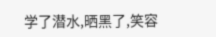学了潜水,晒黑了,笑容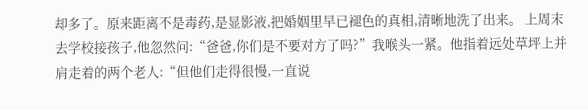却多了。原来距离不是毒药,是显影液,把婚姻里早已褪色的真相,清晰地洗了出来。 上周末去学校接孩子,他忽然问:“爸爸,你们是不要对方了吗?”我喉头一紧。他指着远处草坪上并肩走着的两个老人:“但他们走得很慢,一直说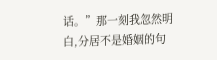话。”那一刻我忽然明白,分居不是婚姻的句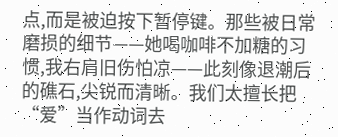点,而是被迫按下暂停键。那些被日常磨损的细节——她喝咖啡不加糖的习惯,我右肩旧伤怕凉——此刻像退潮后的礁石,尖锐而清晰。我们太擅长把“爱”当作动词去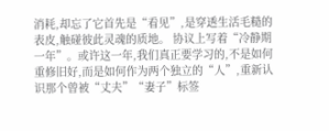消耗,却忘了它首先是“看见”,是穿透生活毛糙的表皮,触碰彼此灵魂的质地。 协议上写着“冷静期一年”。或许这一年,我们真正要学习的,不是如何重修旧好,而是如何作为两个独立的“人”,重新认识那个曾被“丈夫”“妻子”标签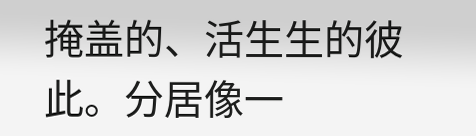掩盖的、活生生的彼此。分居像一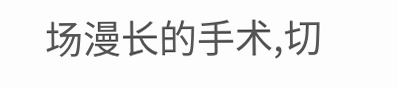场漫长的手术,切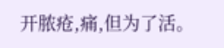开脓疮,痛,但为了活。